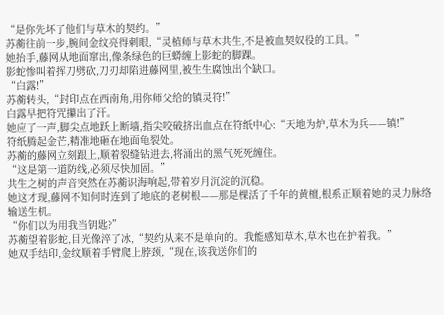“是你先坏了他们与草木的契约。”
苏蘅往前一步,腕间金纹亮得刺眼,“灵植师与草木共生,不是被血契奴役的工具。”
她抬手,藤网从地面窜出,像条绿色的巨蟒缠上影蛇的脚踝。
影蛇惨叫着挥刀劈砍,刀刃却陷进藤网里,被生生腐蚀出个缺口。
“白露!”
苏蘅转头,“封印点在西南角,用你师父给的镇灵符!”
白露早把符咒攥出了汗。
她应了一声,脚尖点地跃上断墙,指尖咬破挤出血点在符纸中心:“天地为炉,草木为兵——镇!”
符纸腾起金芒,精准地砸在地面龟裂处。
苏蘅的藤网立刻跟上,顺着裂缝钻进去,将涌出的黑气死死缠住。
“这是第一道防线,必须尽快加固。”
共生之树的声音突然在苏蘅识海响起,带着岁月沉淀的沉稳。
她这才现,藤网不知何时连到了地底的老树根——那是棵活了千年的黄檀,根系正顺着她的灵力脉络输送生机。
“你们以为用我当钥匙?”
苏蘅望着影蛇,目光像淬了冰,“契约从来不是单向的。我能感知草木,草木也在护着我。”
她双手结印,金纹顺着手臂爬上脖颈,“现在,该我送你们的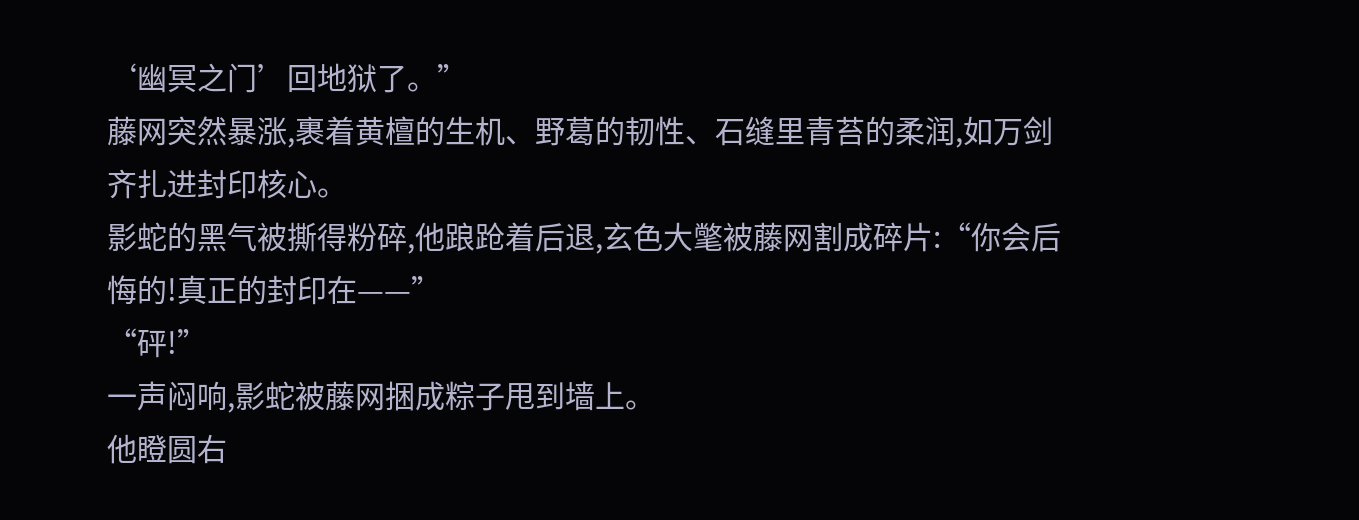‘幽冥之门’回地狱了。”
藤网突然暴涨,裹着黄檀的生机、野葛的韧性、石缝里青苔的柔润,如万剑齐扎进封印核心。
影蛇的黑气被撕得粉碎,他踉跄着后退,玄色大氅被藤网割成碎片:“你会后悔的!真正的封印在——”
“砰!”
一声闷响,影蛇被藤网捆成粽子甩到墙上。
他瞪圆右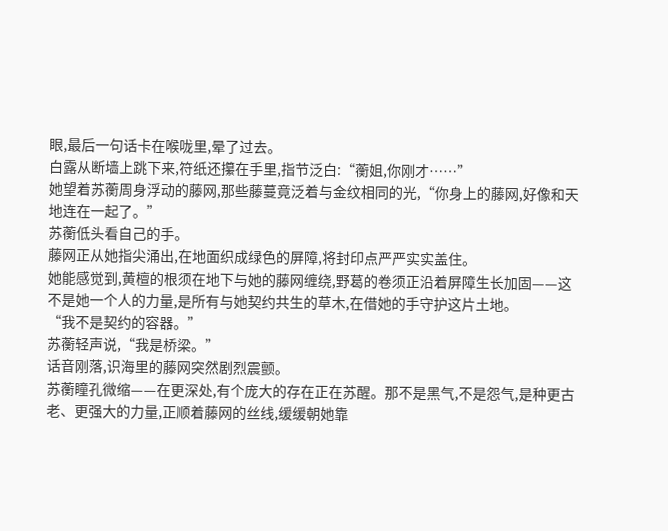眼,最后一句话卡在喉咙里,晕了过去。
白露从断墙上跳下来,符纸还攥在手里,指节泛白:“蘅姐,你刚才……”
她望着苏蘅周身浮动的藤网,那些藤蔓竟泛着与金纹相同的光,“你身上的藤网,好像和天地连在一起了。”
苏蘅低头看自己的手。
藤网正从她指尖涌出,在地面织成绿色的屏障,将封印点严严实实盖住。
她能感觉到,黄檀的根须在地下与她的藤网缠绕,野葛的卷须正沿着屏障生长加固——这不是她一个人的力量,是所有与她契约共生的草木,在借她的手守护这片土地。
“我不是契约的容器。”
苏蘅轻声说,“我是桥梁。”
话音刚落,识海里的藤网突然剧烈震颤。
苏蘅瞳孔微缩——在更深处,有个庞大的存在正在苏醒。那不是黑气,不是怨气,是种更古老、更强大的力量,正顺着藤网的丝线,缓缓朝她靠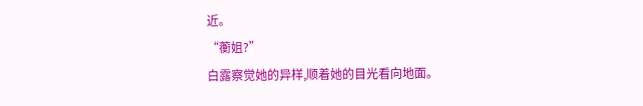近。
“蘅姐?”
白露察觉她的异样,顺着她的目光看向地面。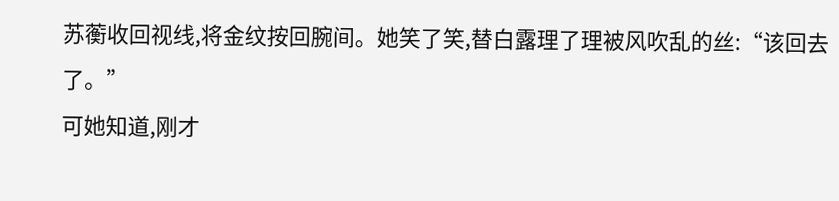苏蘅收回视线,将金纹按回腕间。她笑了笑,替白露理了理被风吹乱的丝:“该回去了。”
可她知道,刚才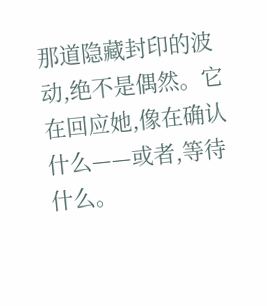那道隐藏封印的波动,绝不是偶然。它在回应她,像在确认什么——或者,等待什么。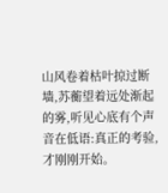山风卷着枯叶掠过断墙,苏蘅望着远处渐起的雾,听见心底有个声音在低语:真正的考验,才刚刚开始。